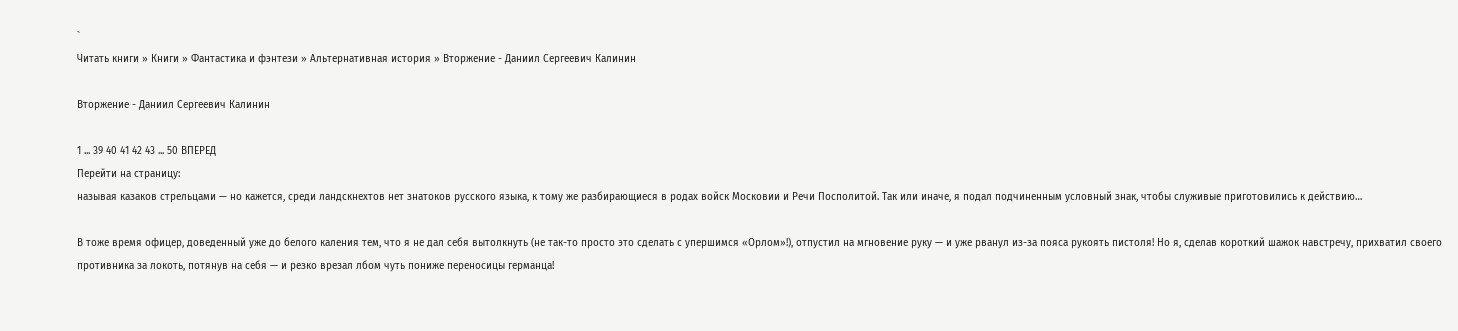`
Читать книги » Книги » Фантастика и фэнтези » Альтернативная история » Вторжение - Даниил Сергеевич Калинин

Вторжение - Даниил Сергеевич Калинин

1 ... 39 40 41 42 43 ... 50 ВПЕРЕД
Перейти на страницу:
называя казаков стрельцами — но кажется, среди ландскнехтов нет знатоков русского языка, к тому же разбирающиеся в родах войск Московии и Речи Посполитой. Так или иначе, я подал подчиненным условный знак, чтобы служивые приготовились к действию…

В тоже время офицер, доведенный уже до белого каления тем, что я не дал себя вытолкнуть (не так-то просто это сделать с упершимся «Орлом»!), отпустил на мгновение руку — и уже рванул из-за пояса рукоять пистоля! Но я, сделав короткий шажок навстречу, прихватил своего противника за локоть, потянув на себя — и резко врезал лбом чуть пониже переносицы германца!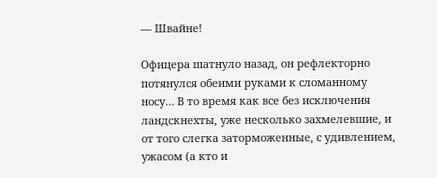— Швайне!

Офицера шатнуло назад, он рефлекторно потянулся обеими руками к сломанному носу… В то время как все без исключения ландскнехты, уже несколько захмелевшие, и от того слегка заторможенные, с удивлением, ужасом (а кто и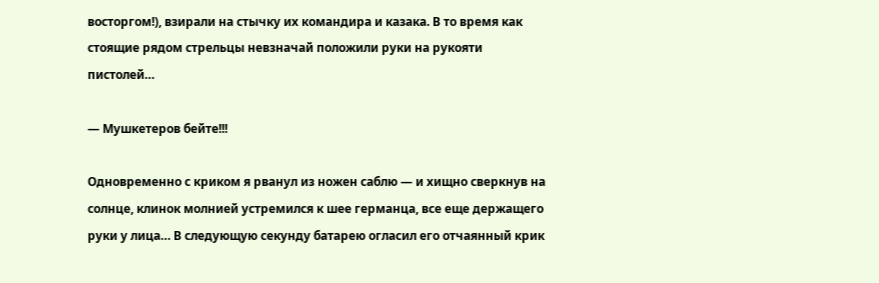восторгом!), взирали на стычку их командира и казака. В то время как стоящие рядом стрельцы невзначай положили руки на рукояти пистолей…

— Мушкетеров бейте!!!

Одновременно с криком я рванул из ножен саблю — и хищно сверкнув на солнце, клинок молнией устремился к шее германца, все еще держащего руки у лица… В следующую секунду батарею огласил его отчаянный крик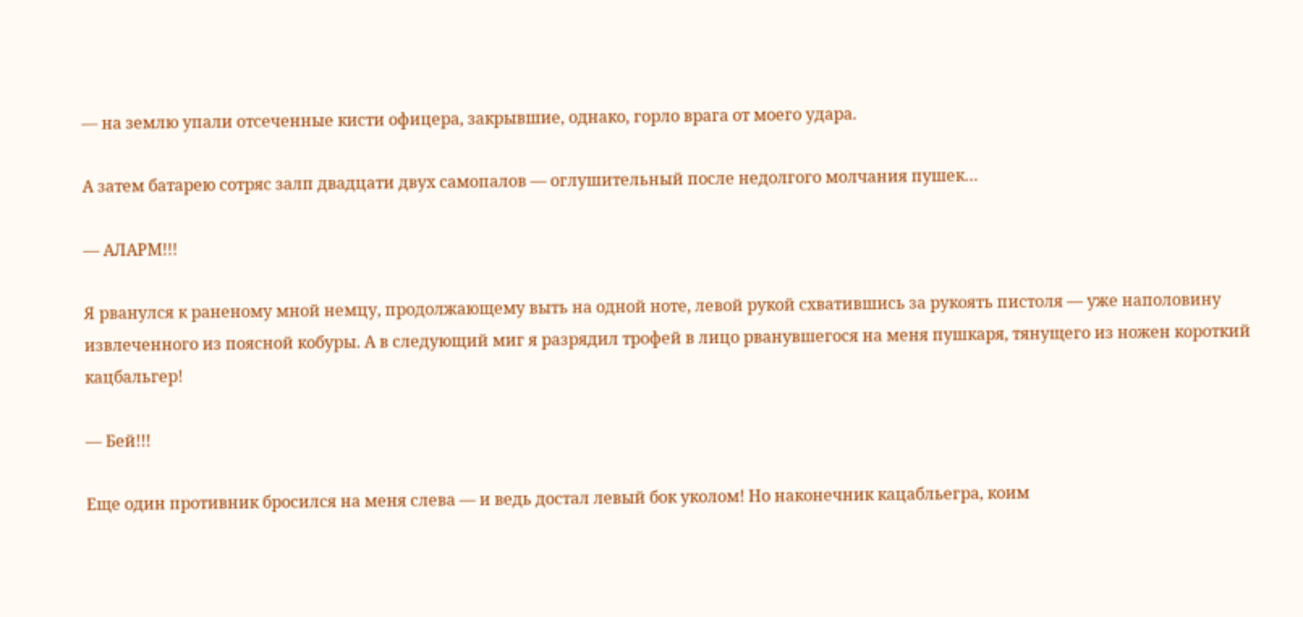— на землю упали отсеченные кисти офицера, закрывшие, однако, горло врага от моего удара.

А затем батарею сотряс залп двадцати двух самопалов — оглушительный после недолгого молчания пушек…

— АЛАРМ!!!

Я рванулся к раненому мной немцу, продолжающему выть на одной ноте, левой рукой схватившись за рукоять пистоля — уже наполовину извлеченного из поясной кобуры. А в следующий миг я разрядил трофей в лицо рванувшегося на меня пушкаря, тянущего из ножен короткий кацбальгер!

— Бей!!!

Еще один противник бросился на меня слева — и ведь достал левый бок уколом! Но наконечник кацабльегра, коим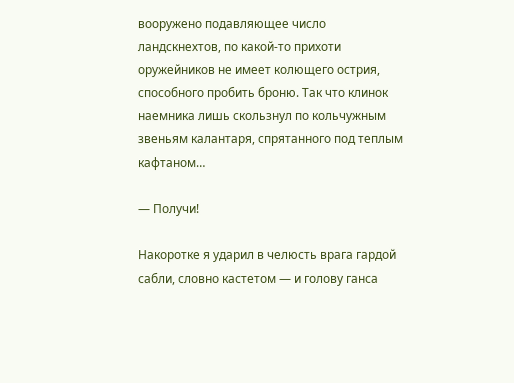вооружено подавляющее число ландскнехтов, по какой-то прихоти оружейников не имеет колющего острия, способного пробить броню. Так что клинок наемника лишь скользнул по кольчужным звеньям калантаря, спрятанного под теплым кафтаном…

— Получи!

Накоротке я ударил в челюсть врага гардой сабли, словно кастетом — и голову ганса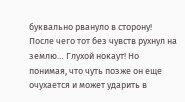буквально рвануло в сторону! После чего тот без чувств рухнул на землю… Глухой нокаут! Но понимая, что чуть позже он еще очухается и может ударить в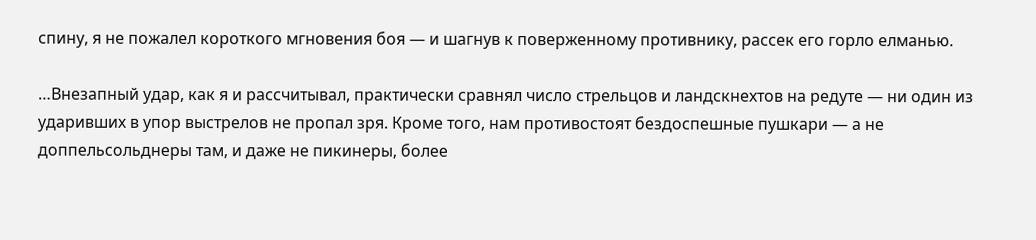спину, я не пожалел короткого мгновения боя — и шагнув к поверженному противнику, рассек его горло елманью.

…Внезапный удар, как я и рассчитывал, практически сравнял число стрельцов и ландскнехтов на редуте — ни один из ударивших в упор выстрелов не пропал зря. Кроме того, нам противостоят бездоспешные пушкари — а не доппельсольднеры там, и даже не пикинеры, более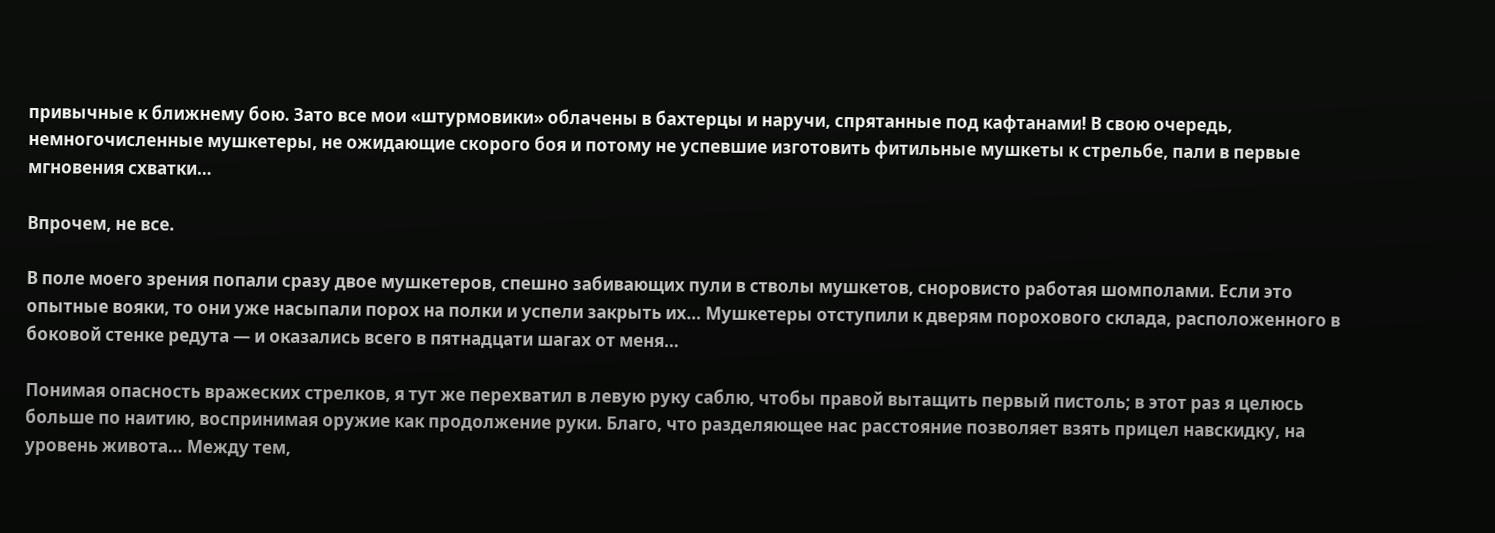привычные к ближнему бою. Зато все мои «штурмовики» облачены в бахтерцы и наручи, спрятанные под кафтанами! В свою очередь, немногочисленные мушкетеры, не ожидающие скорого боя и потому не успевшие изготовить фитильные мушкеты к стрельбе, пали в первые мгновения схватки…

Впрочем, не все.

В поле моего зрения попали сразу двое мушкетеров, спешно забивающих пули в стволы мушкетов, сноровисто работая шомполами. Если это опытные вояки, то они уже насыпали порох на полки и успели закрыть их… Мушкетеры отступили к дверям порохового склада, расположенного в боковой стенке редута — и оказались всего в пятнадцати шагах от меня…

Понимая опасность вражеских стрелков, я тут же перехватил в левую руку саблю, чтобы правой вытащить первый пистоль; в этот раз я целюсь больше по наитию, воспринимая оружие как продолжение руки. Благо, что разделяющее нас расстояние позволяет взять прицел навскидку, на уровень живота… Между тем,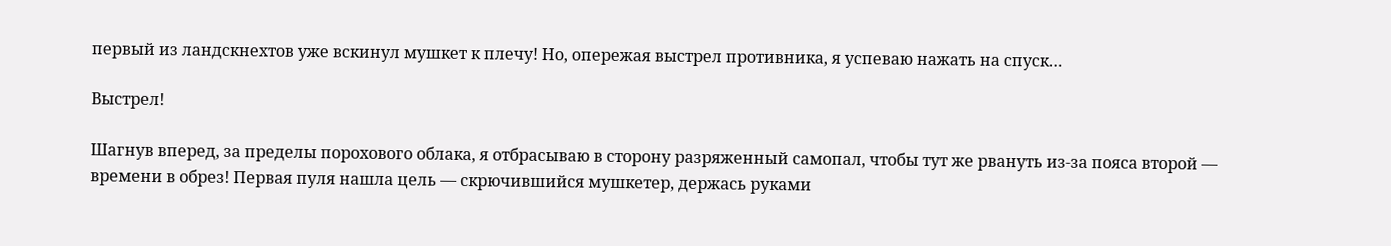первый из ландскнехтов уже вскинул мушкет к плечу! Но, опережая выстрел противника, я успеваю нажать на спуск…

Выстрел!

Шагнув вперед, за пределы порохового облака, я отбрасываю в сторону разряженный самопал, чтобы тут же рвануть из-за пояса второй — времени в обрез! Первая пуля нашла цель — скрючившийся мушкетер, держась руками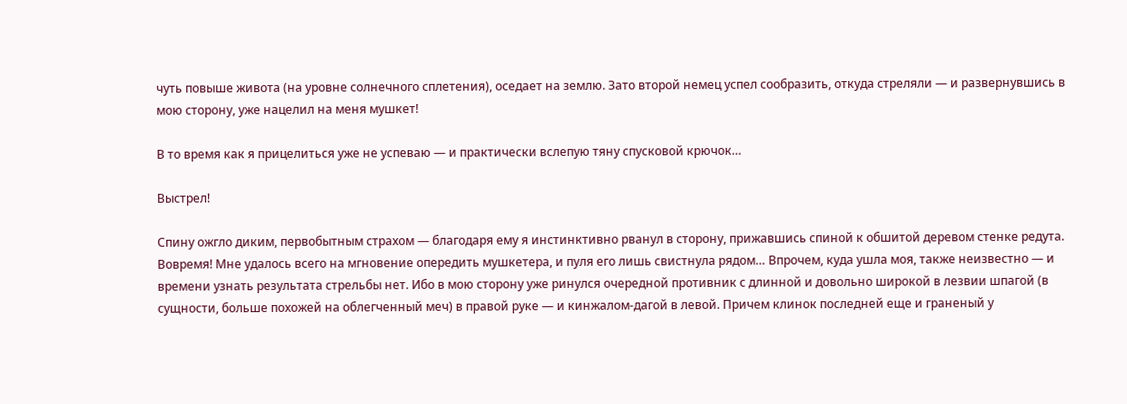чуть повыше живота (на уровне солнечного сплетения), оседает на землю. Зато второй немец успел сообразить, откуда стреляли — и развернувшись в мою сторону, уже нацелил на меня мушкет!

В то время как я прицелиться уже не успеваю — и практически вслепую тяну спусковой крючок…

Выстрел!

Спину ожгло диким, первобытным страхом — благодаря ему я инстинктивно рванул в сторону, прижавшись спиной к обшитой деревом стенке редута. Вовремя! Мне удалось всего на мгновение опередить мушкетера, и пуля его лишь свистнула рядом… Впрочем, куда ушла моя, также неизвестно — и времени узнать результата стрельбы нет. Ибо в мою сторону уже ринулся очередной противник с длинной и довольно широкой в лезвии шпагой (в сущности, больше похожей на облегченный меч) в правой руке — и кинжалом-дагой в левой. Причем клинок последней еще и граненый у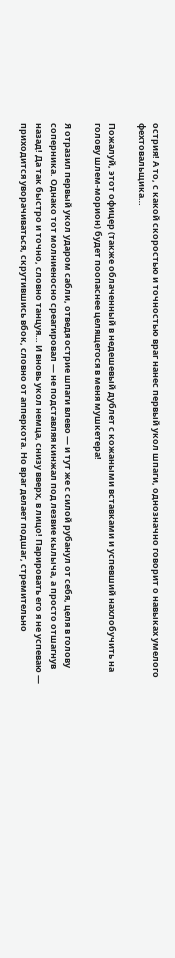острия! А то, с какой скоростью и точностью враг нанес первый укол шпаги, однозначно говорит о навыках умелого фехтовальщика…

Пожалуй, этот офицер (также облаченный в недешевый дублет с кожаными вставками и успевший нахлобучить на голову шлем-морион) будет поопаснее целящегося в меня мушкетера!

Я отразил первый укол ударом сабли, отведя острие шпаги влево — и тут же с силой рубанул от себя, целя в голову соперника. Однако тот молниеносно среагировал — не подставляя кинжал под лезвие кылыча, а просто отшагнув назад! Да так быстро и точно, словно танцуя… И вновь укол немца, снизу вверх, в лицо! Парировать его я не успеваю — приходится уворачиваться, скрутившись вбок, словно от апперкота. Но враг делает подшаг, стремительно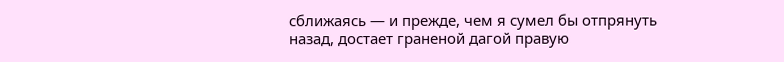сближаясь — и прежде, чем я сумел бы отпрянуть назад, достает граненой дагой правую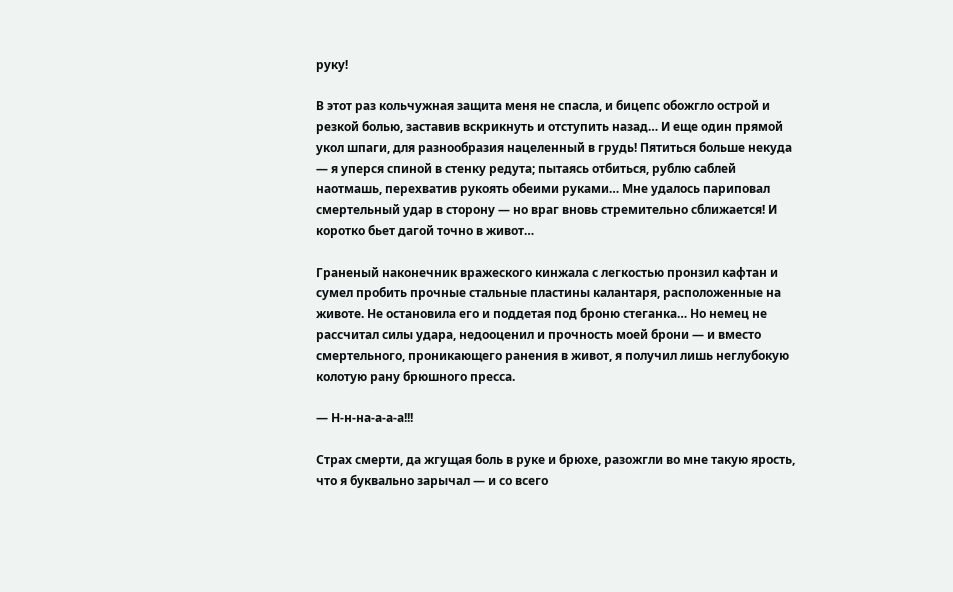руку!

В этот раз кольчужная защита меня не спасла, и бицепс обожгло острой и резкой болью, заставив вскрикнуть и отступить назад… И еще один прямой укол шпаги, для разнообразия нацеленный в грудь! Пятиться больше некуда — я уперся спиной в стенку редута; пытаясь отбиться, рублю саблей наотмашь, перехватив рукоять обеими руками… Мне удалось париповал смертельный удар в сторону — но враг вновь стремительно сближается! И коротко бьет дагой точно в живот…

Граненый наконечник вражеского кинжала с легкостью пронзил кафтан и сумел пробить прочные стальные пластины калантаря, расположенные на животе. Не остановила его и поддетая под броню стеганка… Но немец не рассчитал силы удара, недооценил и прочность моей брони — и вместо смертельного, проникающего ранения в живот, я получил лишь неглубокую колотую рану брюшного пресса.

— Н-н-на-а-а-а!!!

Страх смерти, да жгущая боль в руке и брюхе, разожгли во мне такую ярость, что я буквально зарычал — и со всего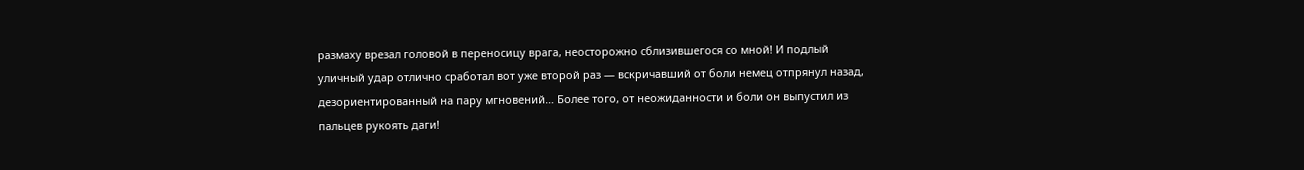размаху врезал головой в переносицу врага, неосторожно сблизившегося со мной! И подлый уличный удар отлично сработал вот уже второй раз — вскричавший от боли немец отпрянул назад, дезориентированный на пару мгновений… Более того, от неожиданности и боли он выпустил из пальцев рукоять даги!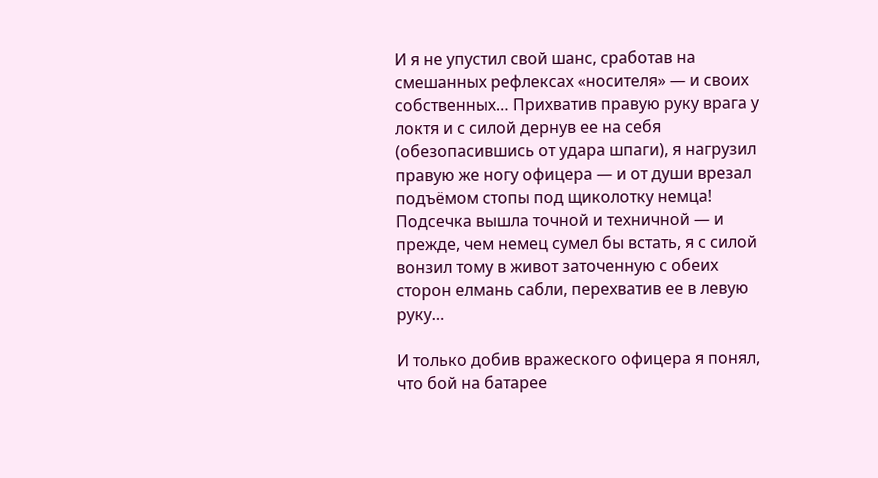И я не упустил свой шанс, сработав на смешанных рефлексах «носителя» — и своих собственных… Прихватив правую руку врага у локтя и с силой дернув ее на себя (обезопасившись от удара шпаги), я нагрузил правую же ногу офицера — и от души врезал подъёмом стопы под щиколотку немца! Подсечка вышла точной и техничной — и прежде, чем немец сумел бы встать, я с силой вонзил тому в живот заточенную с обеих сторон елмань сабли, перехватив ее в левую руку…

И только добив вражеского офицера я понял, что бой на батарее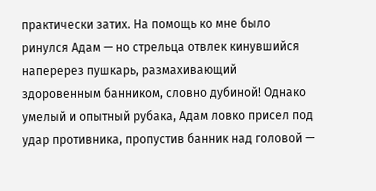практически затих. На помощь ко мне было ринулся Адам — но стрельца отвлек кинувшийся наперерез пушкарь, размахивающий здоровенным банником, словно дубиной! Однако умелый и опытный рубака, Адам ловко присел под удар противника, пропустив банник над головой —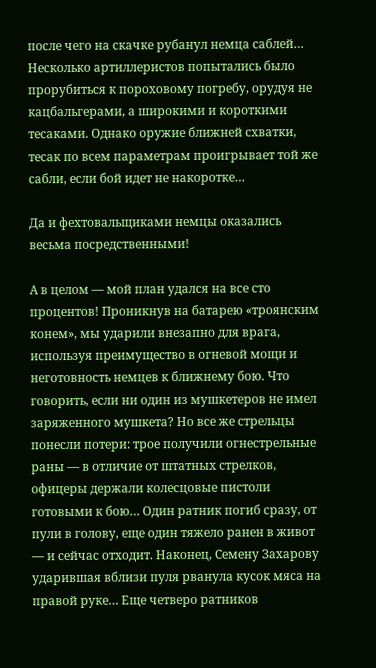после чего на скачке рубанул немца саблей… Несколько артиллеристов попытались было прорубиться к пороховому погребу, орудуя не кацбальгерами, а широкими и короткими тесаками. Однако оружие ближней схватки, тесак по всем параметрам проигрывает той же сабли, если бой идет не накоротке…

Да и фехтовальщиками немцы оказались весьма посредственными!

А в целом — мой план удался на все сто процентов! Проникнув на батарею «троянским конем», мы ударили внезапно для врага, используя преимущество в огневой мощи и неготовность немцев к ближнему бою. Что говорить, если ни один из мушкетеров не имел заряженного мушкета? Но все же стрельцы понесли потери: трое получили огнестрельные раны — в отличие от штатных стрелков, офицеры держали колесцовые пистоли готовыми к бою… Один ратник погиб сразу, от пули в голову, еще один тяжело ранен в живот — и сейчас отходит. Наконец, Семену Захарову ударившая вблизи пуля рванула кусок мяса на правой руке… Еще четверо ратников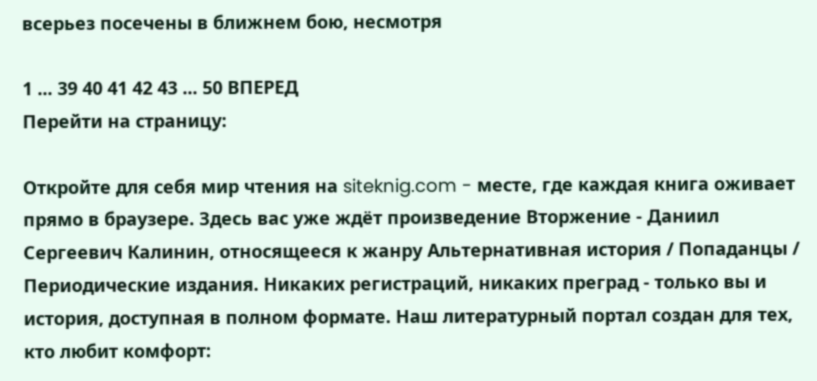всерьез посечены в ближнем бою, несмотря

1 ... 39 40 41 42 43 ... 50 ВПЕРЕД
Перейти на страницу:

Откройте для себя мир чтения на siteknig.com - месте, где каждая книга оживает прямо в браузере. Здесь вас уже ждёт произведение Вторжение - Даниил Сергеевич Калинин, относящееся к жанру Альтернативная история / Попаданцы / Периодические издания. Никаких регистраций, никаких преград - только вы и история, доступная в полном формате. Наш литературный портал создан для тех, кто любит комфорт: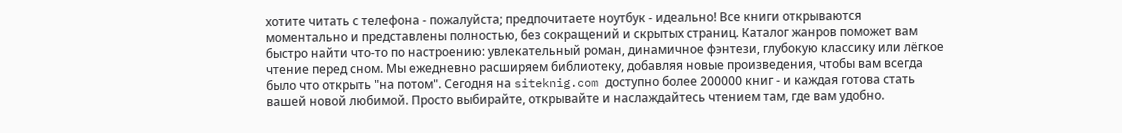хотите читать с телефона - пожалуйста; предпочитаете ноутбук - идеально! Все книги открываются моментально и представлены полностью, без сокращений и скрытых страниц. Каталог жанров поможет вам быстро найти что-то по настроению: увлекательный роман, динамичное фэнтези, глубокую классику или лёгкое чтение перед сном. Мы ежедневно расширяем библиотеку, добавляя новые произведения, чтобы вам всегда было что открыть "на потом". Сегодня на siteknig.com доступно более 200000 книг - и каждая готова стать вашей новой любимой. Просто выбирайте, открывайте и наслаждайтесь чтением там, где вам удобно.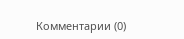Комментарии (0)